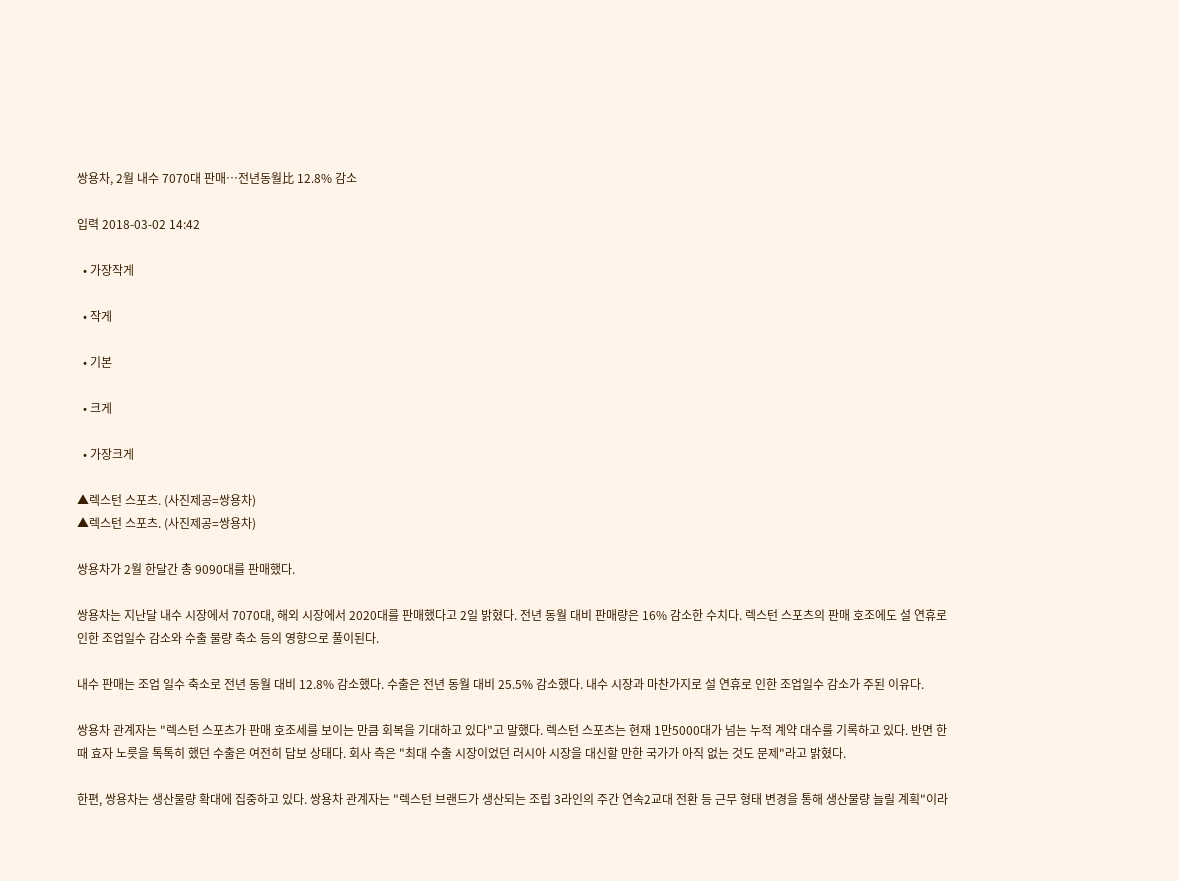쌍용차, 2월 내수 7070대 판매…전년동월比 12.8% 감소

입력 2018-03-02 14:42

  • 가장작게

  • 작게

  • 기본

  • 크게

  • 가장크게

▲렉스턴 스포츠. (사진제공=쌍용차)
▲렉스턴 스포츠. (사진제공=쌍용차)

쌍용차가 2월 한달간 총 9090대를 판매했다.

쌍용차는 지난달 내수 시장에서 7070대, 해외 시장에서 2020대를 판매했다고 2일 밝혔다. 전년 동월 대비 판매량은 16% 감소한 수치다. 렉스턴 스포츠의 판매 호조에도 설 연휴로 인한 조업일수 감소와 수출 물량 축소 등의 영향으로 풀이된다.

내수 판매는 조업 일수 축소로 전년 동월 대비 12.8% 감소했다. 수출은 전년 동월 대비 25.5% 감소했다. 내수 시장과 마찬가지로 설 연휴로 인한 조업일수 감소가 주된 이유다.

쌍용차 관계자는 "렉스턴 스포츠가 판매 호조세를 보이는 만큼 회복을 기대하고 있다"고 말했다. 렉스턴 스포츠는 현재 1만5000대가 넘는 누적 계약 대수를 기록하고 있다. 반면 한때 효자 노릇을 톡톡히 했던 수출은 여전히 답보 상태다. 회사 측은 "최대 수출 시장이었던 러시아 시장을 대신할 만한 국가가 아직 없는 것도 문제"라고 밝혔다.

한편, 쌍용차는 생산물량 확대에 집중하고 있다. 쌍용차 관계자는 "렉스턴 브랜드가 생산되는 조립 3라인의 주간 연속2교대 전환 등 근무 형태 변경을 통해 생산물량 늘릴 계획"이라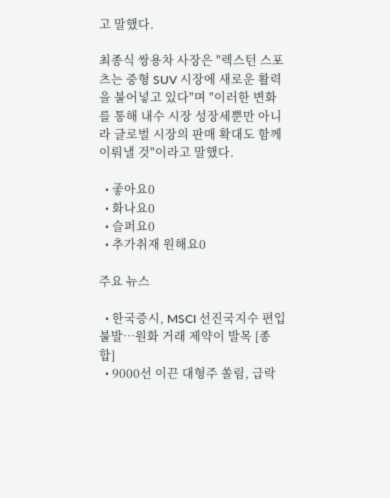고 말했다.

최종식 쌍용차 사장은 "렉스턴 스포츠는 중형 SUV 시장에 새로운 활력을 불어넣고 있다"며 "이러한 변화를 통해 내수 시장 성장세뿐만 아니라 글로벌 시장의 판매 확대도 함께 이뤄낼 것"이라고 말했다.

  • 좋아요0
  • 화나요0
  • 슬퍼요0
  • 추가취재 원해요0

주요 뉴스

  • 한국증시, MSCI 선진국지수 편입 불발⋯원화 거래 제약이 발목 [종합]
  • 9000선 이끈 대형주 쏠림, 급락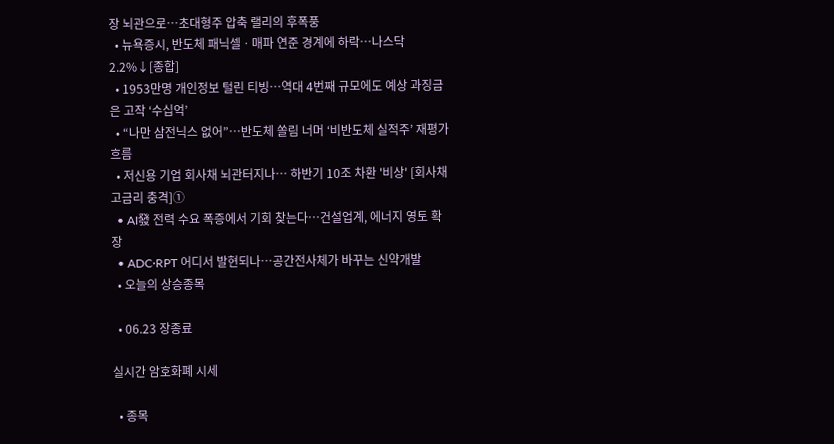장 뇌관으로⋯초대형주 압축 랠리의 후폭풍
  • 뉴욕증시, 반도체 패닉셀ㆍ매파 연준 경계에 하락…나스닥 2.2%↓[종합]
  • 1953만명 개인정보 털린 티빙⋯역대 4번째 규모에도 예상 과징금은 고작 ‘수십억’
  • “나만 삼전닉스 없어”⋯반도체 쏠림 너머 ‘비반도체 실적주’ 재평가 흐름
  • 저신용 기업 회사채 뇌관터지나… 하반기 10조 차환 '비상' [회사채 고금리 충격]①
  • AI發 전력 수요 폭증에서 기회 찾는다…건설업계, 에너지 영토 확장
  • ADC·RPT 어디서 발현되나…공간전사체가 바꾸는 신약개발
  • 오늘의 상승종목

  • 06.23 장종료

실시간 암호화폐 시세

  • 종목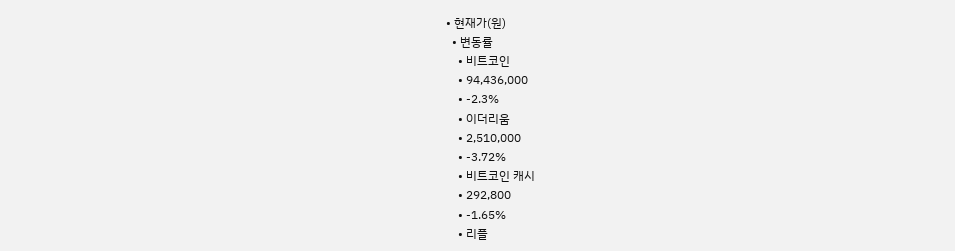• 현재가(원)
  • 변동률
    • 비트코인
    • 94,436,000
    • -2.3%
    • 이더리움
    • 2,510,000
    • -3.72%
    • 비트코인 캐시
    • 292,800
    • -1.65%
    • 리플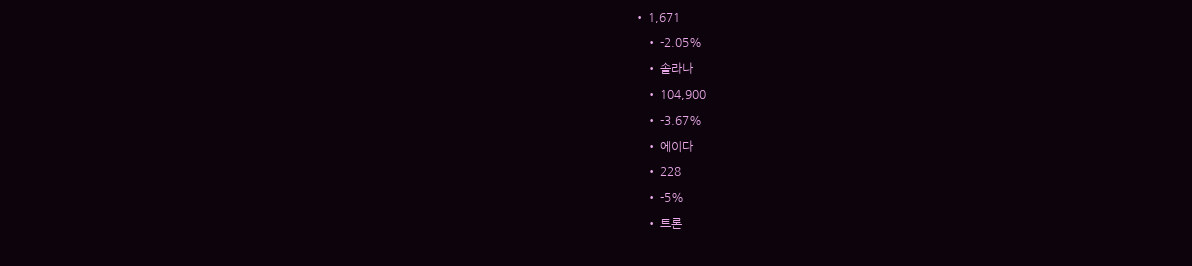• 1,671
    • -2.05%
    • 솔라나
    • 104,900
    • -3.67%
    • 에이다
    • 228
    • -5%
    • 트론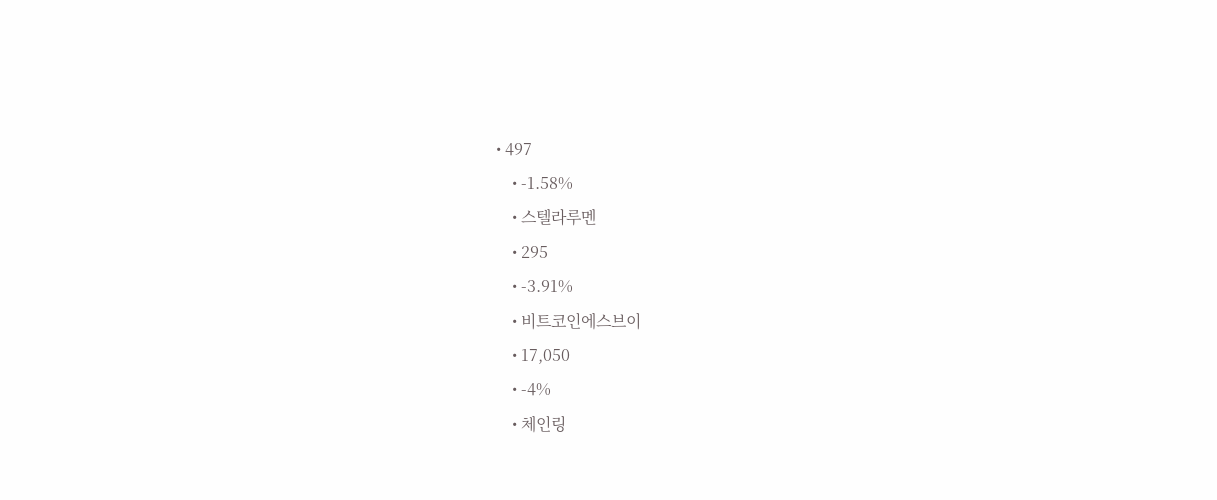• 497
    • -1.58%
    • 스텔라루멘
    • 295
    • -3.91%
    • 비트코인에스브이
    • 17,050
    • -4%
    • 체인링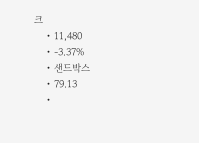크
    • 11,480
    • -3.37%
    • 샌드박스
    • 79.13
    •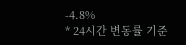-4.8%
* 24시간 변동률 기준